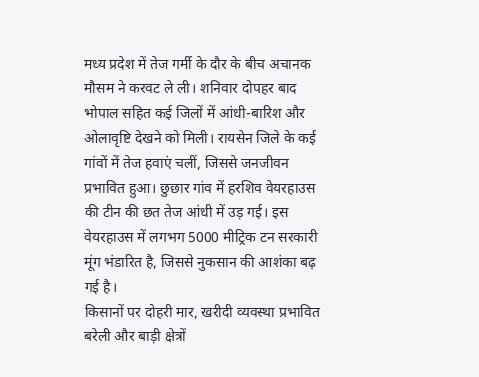मध्य प्रदेश में तेज गर्मी के दौर के बीच अचानक मौसम ने करवट ले ली। शनिवार दोपहर बाद भोपाल सहित कई जिलों में आंधी-बारिश और ओलावृष्टि देखने को मिली। रायसेन जिले के कई गांवों में तेज हवाएं चलीं, जिससे जनजीवन प्रभावित हुआ। छुछार गांव में हरशिव वेयरहाउस की टीन की छत तेज आंधी में उड़ गई। इस वेयरहाउस में लगभग 5000 मीट्रिक टन सरकारी मूंग भंडारित है, जिससे नुकसान की आशंका बढ़ गई है।
किसानों पर दोहरी मार, खरीदी व्यवस्था प्रभावित
बरेली और बाड़ी क्षेत्रों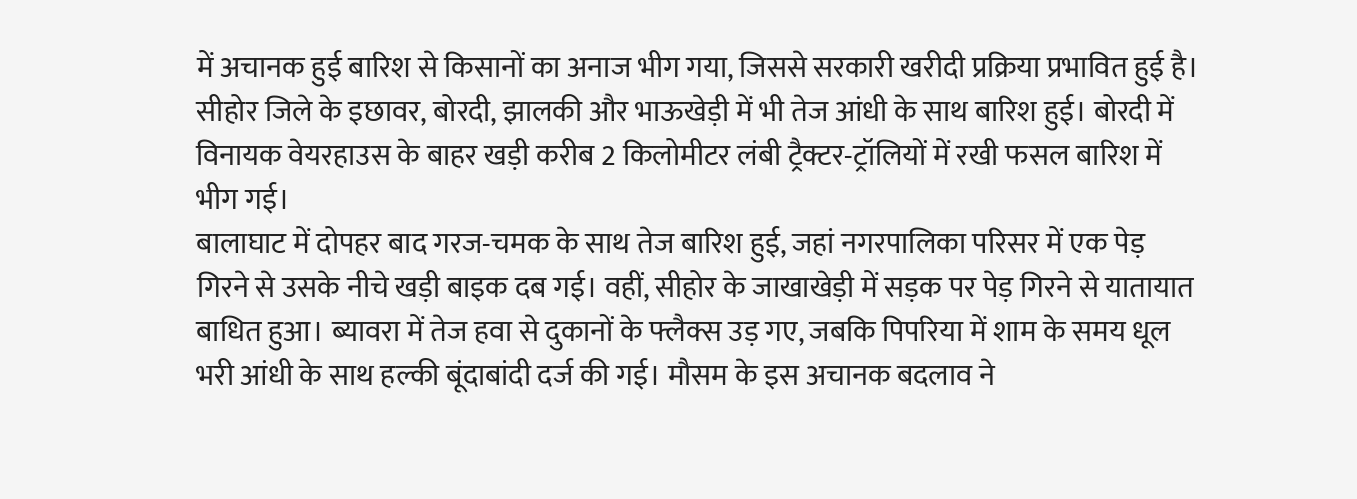में अचानक हुई बारिश से किसानों का अनाज भीग गया, जिससे सरकारी खरीदी प्रक्रिया प्रभावित हुई है। सीहोर जिले के इछावर, बोरदी, झालकी और भाऊखेड़ी में भी तेज आंधी के साथ बारिश हुई। बोरदी में विनायक वेयरहाउस के बाहर खड़ी करीब 2 किलोमीटर लंबी ट्रैक्टर-ट्रॉलियों में रखी फसल बारिश में भीग गई।
बालाघाट में दोपहर बाद गरज-चमक के साथ तेज बारिश हुई, जहां नगरपालिका परिसर में एक पेड़ गिरने से उसके नीचे खड़ी बाइक दब गई। वहीं, सीहोर के जाखाखेड़ी में सड़क पर पेड़ गिरने से यातायात बाधित हुआ। ब्यावरा में तेज हवा से दुकानों के फ्लैक्स उड़ गए, जबकि पिपरिया में शाम के समय धूल भरी आंधी के साथ हल्की बूंदाबांदी दर्ज की गई। मौसम के इस अचानक बदलाव ने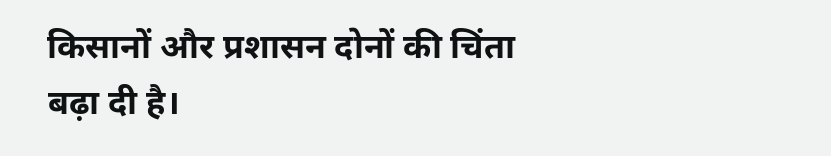किसानों और प्रशासन दोनों की चिंता बढ़ा दी है।